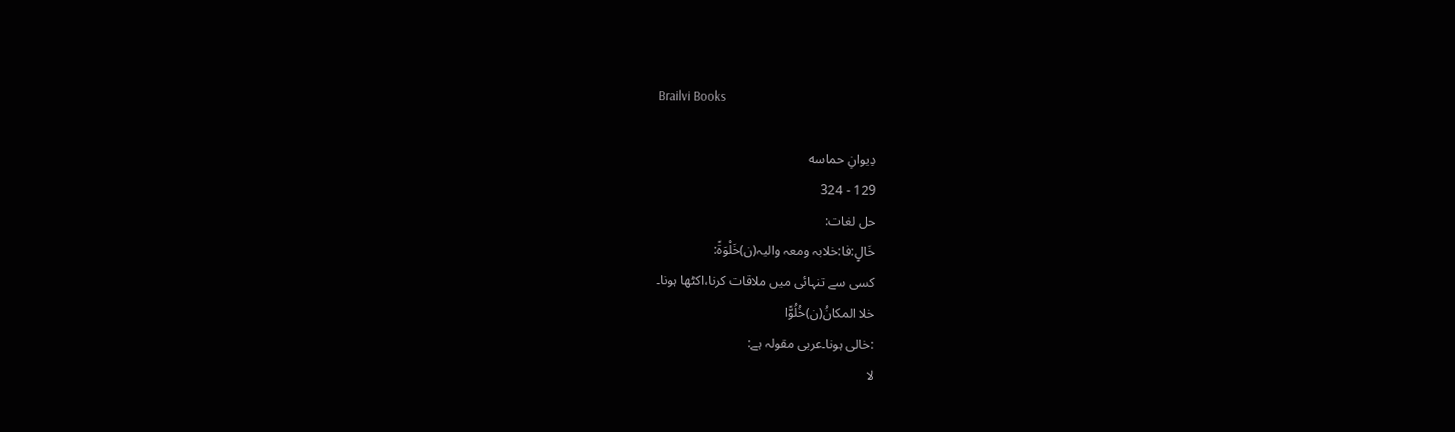Brailvi Books

دِيوانِ حماسه
129 - 324
حل لغات:
خَالٍ:فا:خلابہ ومعہ والیہ(ن)خَلْوَۃً:
کسی سے تنہائی میں ملاقات کرنا،اکٹھا ہونا۔
خلا المکانُ(ن)خُلُوًّا
:خالی ہونا۔عربی مقولہ ہے:
لا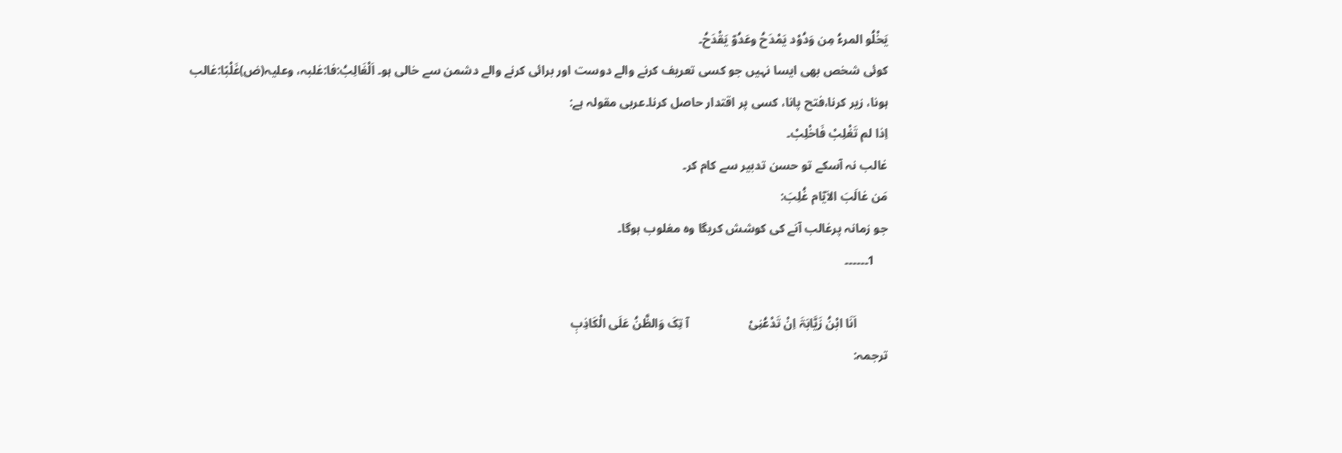یَخْلُو المرءُ مِن وَدُوْد یَمْدَحُ وعَدُوّ یَقْدَحُ۔
کوئی شخص بھی ایسا نہیں جو کسی تعریف کرنے والے دوست اور برائی کرنے والے دشمن سے خالی ہو۔ اَلْغَالِبُ:فا:غلبہ، وعلیہ(ض)غَلْبًا:غالب ہونا، زیر کرنا،فتح پانا، کسی پر اقتدار حاصل کرنا۔عربی مقولہ ہے:
اِذا لم تَغْلِبْ فَاخْلِبْ۔
غالب نہ آسکے تو حسن تدبیر سے کام کر۔
مَن غالَبَ الاَیّام غُلِبَ:
جو زمانہ پرغالب آنے کی کوشش کریگا وہ مغلوب ہوگا۔
    1۔۔۔۔۔۔

          اَنَا ابْنُ زَیَّابَۃَ اِنْ تَدْعُنِیْ                   آ تِکَ وَالظَّنُ عَلَی الْکَاذِبٖ
ترجمہ: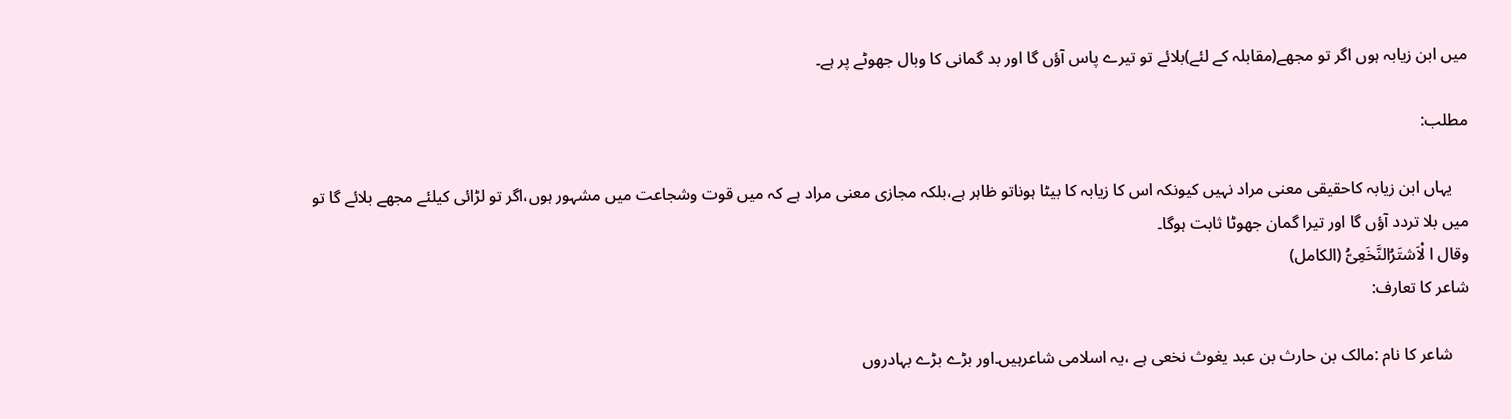میں ابن زیابہ ہوں اگر تو مجھے(مقابلہ کے لئے)بلائے تو تیرے پاس آؤں گا اور بد گمانی کا وبال جھوٹے پر ہے۔

مطلب:

    یہاں ابن زیابہ کاحقیقی معنی مراد نہیں کیونکہ اس کا زیابہ کا بیٹا ہوناتو ظاہر ہے،بلکہ مجازی معنی مراد ہے کہ میں قوت وشجاعت میں مشہور ہوں،اگر تو لڑائی کیلئے مجھے بلائے گا تو میں بلا تردد آؤں گا اور تیرا گمان جھوٹا ثابت ہوگا۔
وقال ا لْاَشتَرُالنَّخَعِیُّ (الکامل)
شاعر کا تعارف:

    شاعر کا نام :مالک بن حارث بن عبد یغوث نخعی ہے ،یہ اسلامی شاعرہیں۔اور بڑے بڑے بہادروں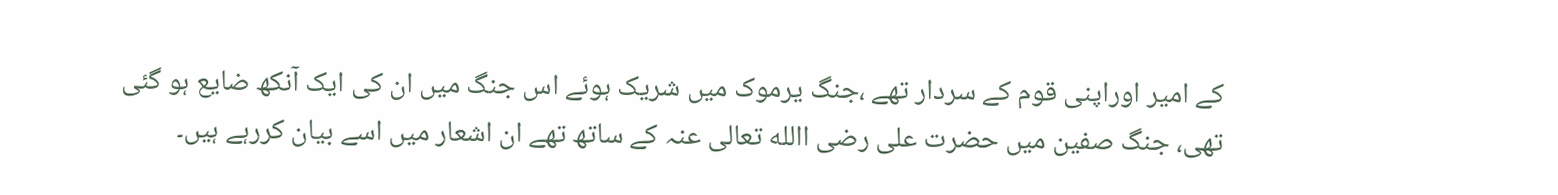کے امیر اوراپنی قوم کے سردار تھے ،جنگ یرموک میں شریک ہوئے اس جنگ میں ان کی ایک آنکھ ضایع ہو گئی تھی، جنگ صفین میں حضرت علی رضی االله تعالی عنہ کے ساتھ تھے ان اشعار میں اسے بیان کررہے ہیں۔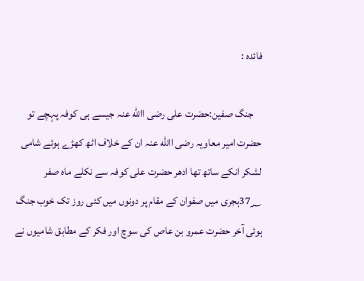فائدہ :

    جنگ صفین:حضرت علی رضی االله عنہ جیسے ہی کوفہ پہچے تو حضرت امیر معاویہ رضی االله عنہ ان کے خلاف اٹھ کھڑے ہوئے شامی لشکر انکے ساتھ تھا ادھر حضرت علی کوفہ سے نکلے ماہ صفر  37؁ہجری میں صفوان کے مقام پر دونوں میں کئی روز تک خوب جنگ ہوئی آخر حضرت عمرو بن عاص کی سوچ اور فکر کے مطابق شامیوں نے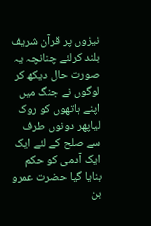نیزوں پر قرآن شریف بلند کرلئے چنانچہ یہ صورت حال دیکھ کر لوگوں نے جنگ میں اپنے ہاتھوں کو روک لیاپھر دونوں طرف سے صلح کے لئے ایک ایک آدمی کو حکم بنایا گیا حضرت عمرو بن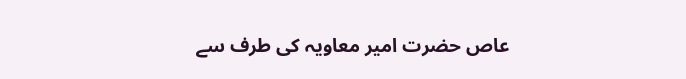عاص حضرت امیر معاویہ کی طرف سے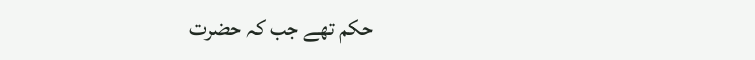حکم تھے جب کہ حضرت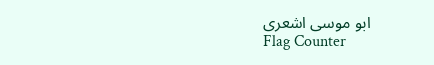ابو موسی اشعری
Flag Counter